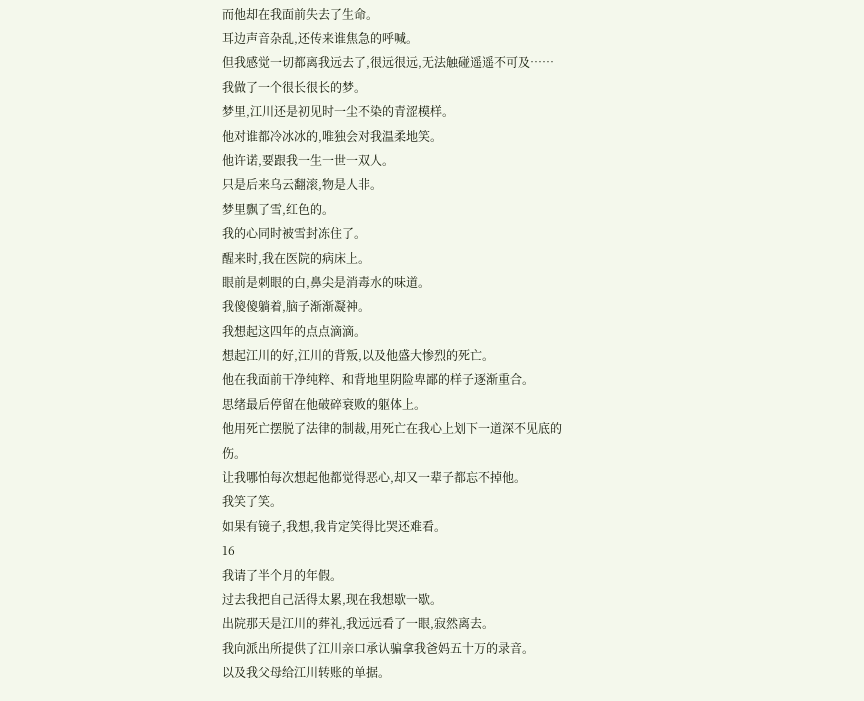而他却在我面前失去了生命。
耳边声音杂乱,还传来谁焦急的呼喊。
但我感觉一切都离我远去了,很远很远,无法触碰遥遥不可及……
我做了一个很长很长的梦。
梦里,江川还是初见时一尘不染的青涩模样。
他对谁都冷冰冰的,唯独会对我温柔地笑。
他许诺,要跟我一生一世一双人。
只是后来乌云翻滚,物是人非。
梦里飘了雪,红色的。
我的心同时被雪封冻住了。
醒来时,我在医院的病床上。
眼前是刺眼的白,鼻尖是消毒水的味道。
我傻傻躺着,脑子渐渐凝神。
我想起这四年的点点滴滴。
想起江川的好,江川的背叛,以及他盛大惨烈的死亡。
他在我面前干净纯粹、和背地里阴险卑鄙的样子逐渐重合。
思绪最后停留在他破碎衰败的躯体上。
他用死亡摆脱了法律的制裁,用死亡在我心上划下一道深不见底的伤。
让我哪怕每次想起他都觉得恶心,却又一辈子都忘不掉他。
我笑了笑。
如果有镜子,我想,我肯定笑得比哭还难看。
16
我请了半个月的年假。
过去我把自己活得太累,现在我想歇一歇。
出院那天是江川的葬礼,我远远看了一眼,寂然离去。
我向派出所提供了江川亲口承认骗拿我爸妈五十万的录音。
以及我父母给江川转账的单据。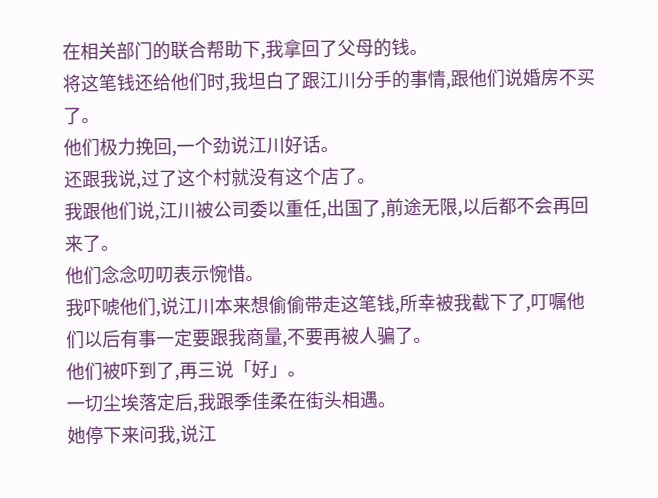在相关部门的联合帮助下,我拿回了父母的钱。
将这笔钱还给他们时,我坦白了跟江川分手的事情,跟他们说婚房不买了。
他们极力挽回,一个劲说江川好话。
还跟我说,过了这个村就没有这个店了。
我跟他们说,江川被公司委以重任,出国了,前途无限,以后都不会再回来了。
他们念念叨叨表示惋惜。
我吓唬他们,说江川本来想偷偷带走这笔钱,所幸被我截下了,叮嘱他们以后有事一定要跟我商量,不要再被人骗了。
他们被吓到了,再三说「好」。
一切尘埃落定后,我跟季佳柔在街头相遇。
她停下来问我,说江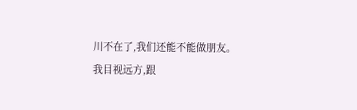川不在了,我们还能不能做朋友。
我目视远方,跟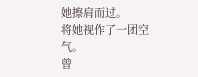她擦肩而过。
将她视作了一团空气。
曾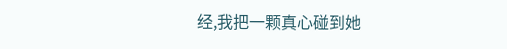经,我把一颗真心碰到她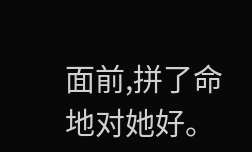面前,拼了命地对她好。